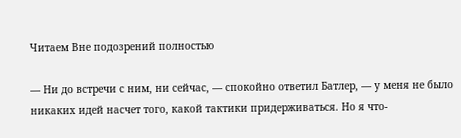Читаем Вне подозрений полностью

— Ни до встречи с ним, ни сейчас, — спокойно ответил Батлер, — у меня не было никаких идей насчет того, какой тактики придерживаться. Но я что-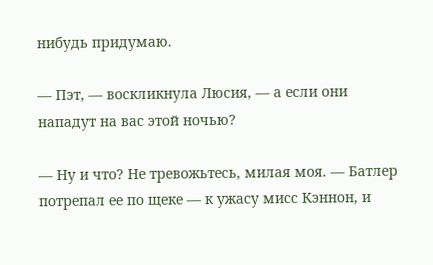нибудь придумаю.

— Пэт, — воскликнула Люсия, — а если они нападут на вас этой ночью?

— Ну и что? Не тревожьтесь, милая моя. — Батлер потрепал ее по щеке — к ужасу мисс Кэннон, и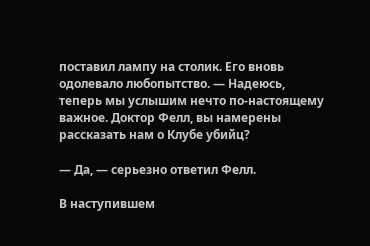поставил лампу на столик. Его вновь одолевало любопытство. — Надеюсь, теперь мы услышим нечто по-настоящему важное. Доктор Фелл, вы намерены рассказать нам о Клубе убийц?

— Да, — серьезно ответил Фелл.

В наступившем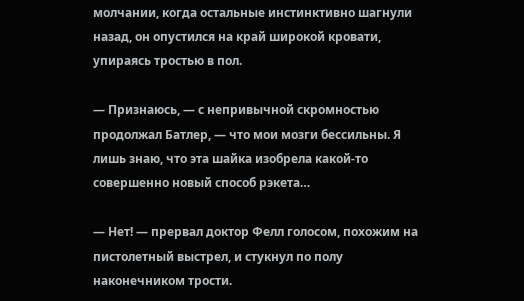молчании, когда остальные инстинктивно шагнули назад, он опустился на край широкой кровати, упираясь тростью в пол.

— Признаюсь, — с непривычной скромностью продолжал Батлер, — что мои мозги бессильны. Я лишь знаю, что эта шайка изобрела какой-то совершенно новый способ рэкета…

— Нет! — прервал доктор Фелл голосом, похожим на пистолетный выстрел, и стукнул по полу наконечником трости.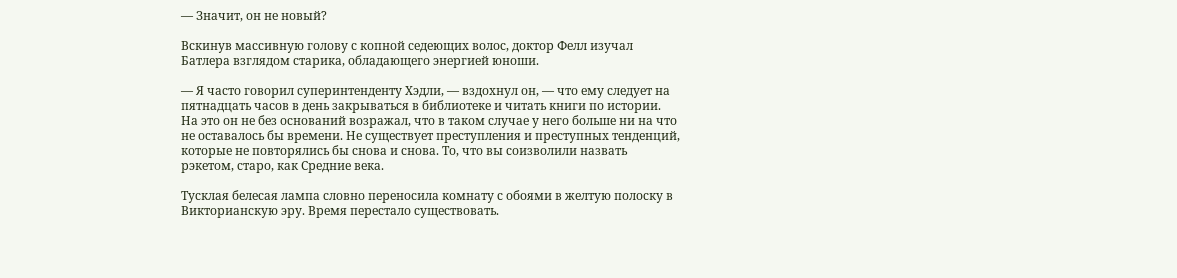— Значит, он не новый?

Вскинув массивную голову с копной седеющих волос, доктор Фелл изучал Батлера взглядом старика, обладающего энергией юноши.

— Я часто говорил суперинтенденту Хэдли, — вздохнул он, — что ему следует на пятнадцать часов в день закрываться в библиотеке и читать книги по истории. На это он не без оснований возражал, что в таком случае у него больше ни на что не оставалось бы времени. Не существует преступления и преступных тенденций, которые не повторялись бы снова и снова. То, что вы соизволили назвать рэкетом, старо, как Средние века.

Тусклая белесая лампа словно переносила комнату с обоями в желтую полоску в Викторианскую эру. Время перестало существовать.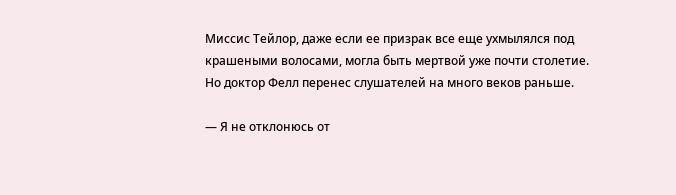Миссис Тейлор, даже если ее призрак все еще ухмылялся под крашеными волосами, могла быть мертвой уже почти столетие. Но доктор Фелл перенес слушателей на много веков раньше.

— Я не отклонюсь от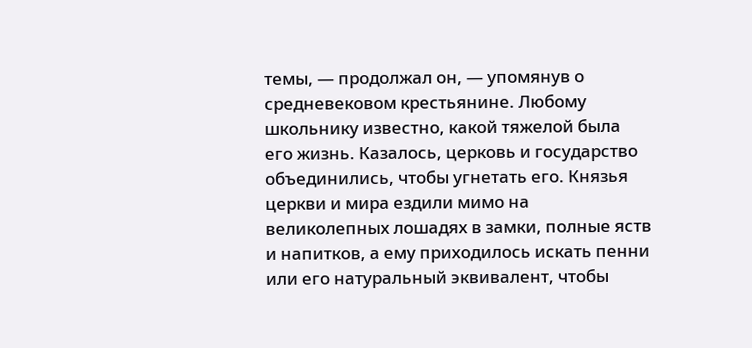темы, — продолжал он, — упомянув о средневековом крестьянине. Любому школьнику известно, какой тяжелой была его жизнь. Казалось, церковь и государство объединились, чтобы угнетать его. Князья церкви и мира ездили мимо на великолепных лошадях в замки, полные яств и напитков, а ему приходилось искать пенни или его натуральный эквивалент, чтобы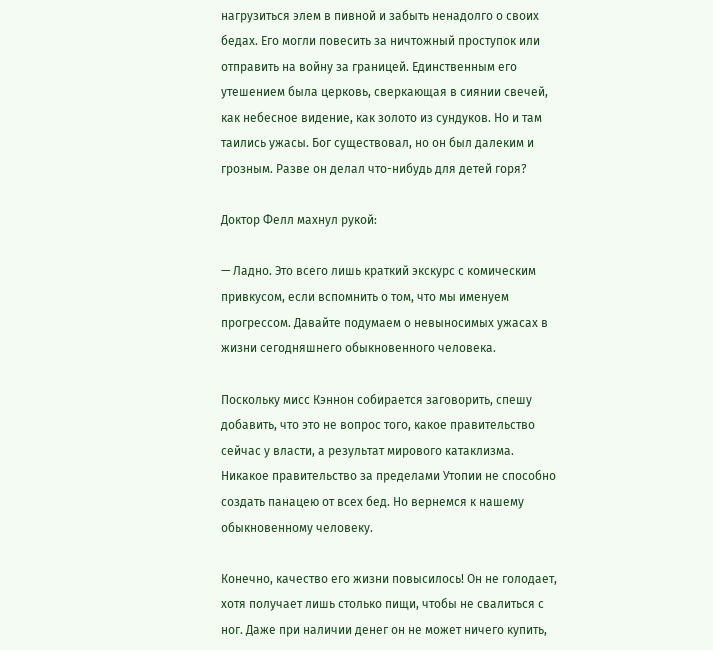нагрузиться элем в пивной и забыть ненадолго о своих бедах. Его могли повесить за ничтожный проступок или отправить на войну за границей. Единственным его утешением была церковь, сверкающая в сиянии свечей, как небесное видение, как золото из сундуков. Но и там таились ужасы. Бог существовал, но он был далеким и грозным. Разве он делал что-нибудь для детей горя?

Доктор Фелл махнул рукой:

— Ладно. Это всего лишь краткий экскурс с комическим привкусом, если вспомнить о том, что мы именуем прогрессом. Давайте подумаем о невыносимых ужасах в жизни сегодняшнего обыкновенного человека.

Поскольку мисс Кэннон собирается заговорить, спешу добавить, что это не вопрос того, какое правительство сейчас у власти, а результат мирового катаклизма. Никакое правительство за пределами Утопии не способно создать панацею от всех бед. Но вернемся к нашему обыкновенному человеку.

Конечно, качество его жизни повысилось! Он не голодает, хотя получает лишь столько пищи, чтобы не свалиться с ног. Даже при наличии денег он не может ничего купить,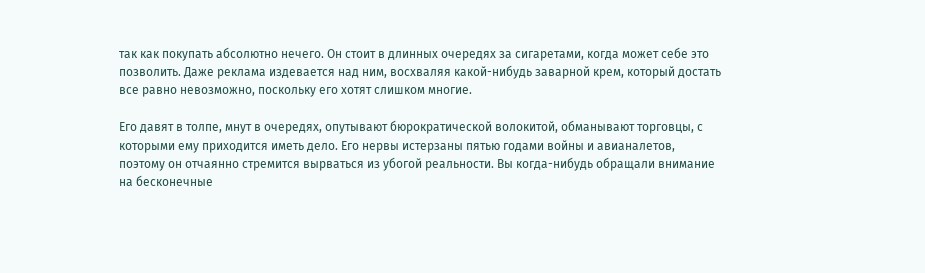так как покупать абсолютно нечего. Он стоит в длинных очередях за сигаретами, когда может себе это позволить. Даже реклама издевается над ним, восхваляя какой-нибудь заварной крем, который достать все равно невозможно, поскольку его хотят слишком многие.

Его давят в толпе, мнут в очередях, опутывают бюрократической волокитой, обманывают торговцы, с которыми ему приходится иметь дело. Его нервы истерзаны пятью годами войны и авианалетов, поэтому он отчаянно стремится вырваться из убогой реальности. Вы когда-нибудь обращали внимание на бесконечные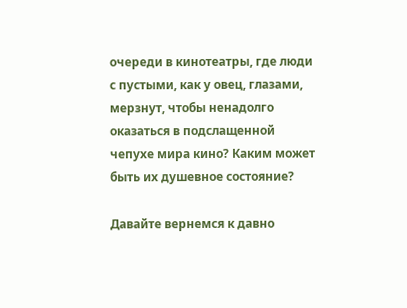очереди в кинотеатры, где люди с пустыми, как у овец, глазами, мерзнут, чтобы ненадолго оказаться в подслащенной чепухе мира кино? Каким может быть их душевное состояние?

Давайте вернемся к давно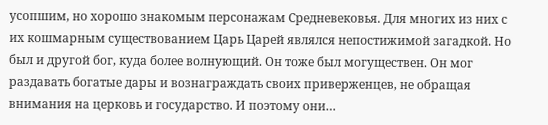усопшим, но хорошо знакомым персонажам Средневековья. Для многих из них с их кошмарным существованием Царь Царей являлся непостижимой загадкой. Но был и другой бог, куда более волнующий. Он тоже был могуществен. Он мог раздавать богатые дары и вознаграждать своих приверженцев, не обращая внимания на церковь и государство. И поэтому они…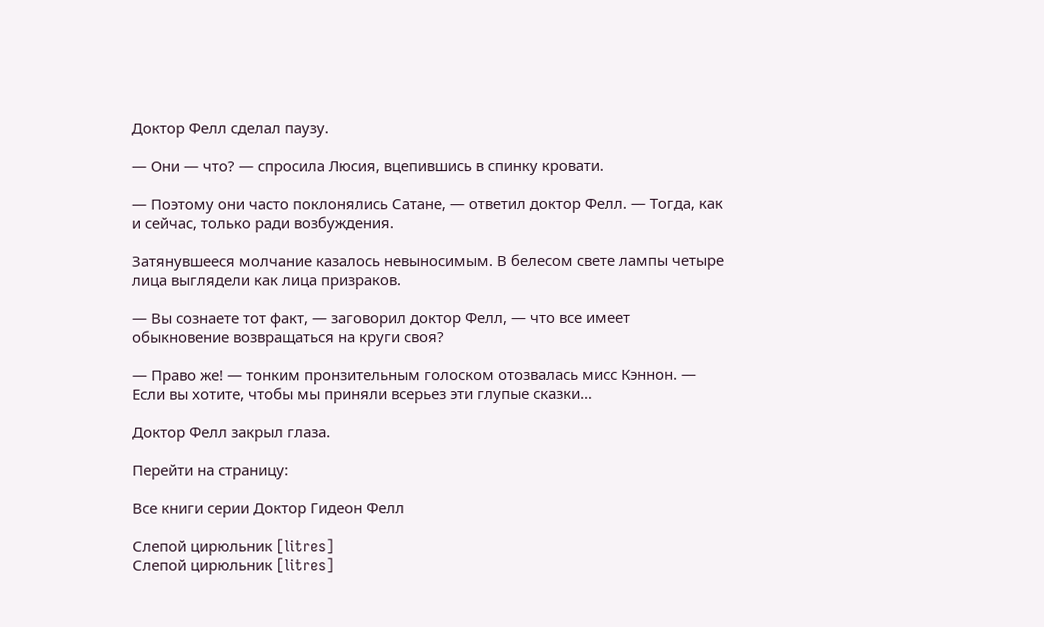Доктор Фелл сделал паузу.

— Они — что? — спросила Люсия, вцепившись в спинку кровати.

— Поэтому они часто поклонялись Сатане, — ответил доктор Фелл. — Тогда, как и сейчас, только ради возбуждения.

Затянувшееся молчание казалось невыносимым. В белесом свете лампы четыре лица выглядели как лица призраков.

— Вы сознаете тот факт, — заговорил доктор Фелл, — что все имеет обыкновение возвращаться на круги своя?

— Право же! — тонким пронзительным голоском отозвалась мисс Кэннон. — Если вы хотите, чтобы мы приняли всерьез эти глупые сказки…

Доктор Фелл закрыл глаза.

Перейти на страницу:

Все книги серии Доктор Гидеон Фелл

Слепой цирюльник [litres]
Слепой цирюльник [litres]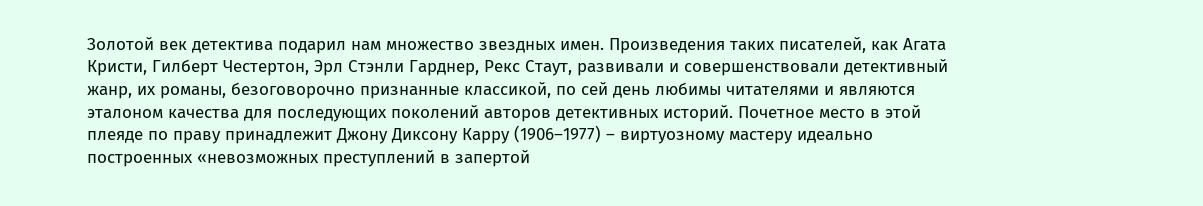Золотой век детектива подарил нам множество звездных имен. Произведения таких писателей, как Агата Кристи, Гилберт Честертон, Эрл Стэнли Гарднер, Рекс Стаут, развивали и совершенствовали детективный жанр, их романы, безоговорочно признанные классикой, по сей день любимы читателями и являются эталоном качества для последующих поколений авторов детективных историй. Почетное место в этой плеяде по праву принадлежит Джону Диксону Карру (1906–1977) – виртуозному мастеру идеально построенных «невозможных преступлений в запертой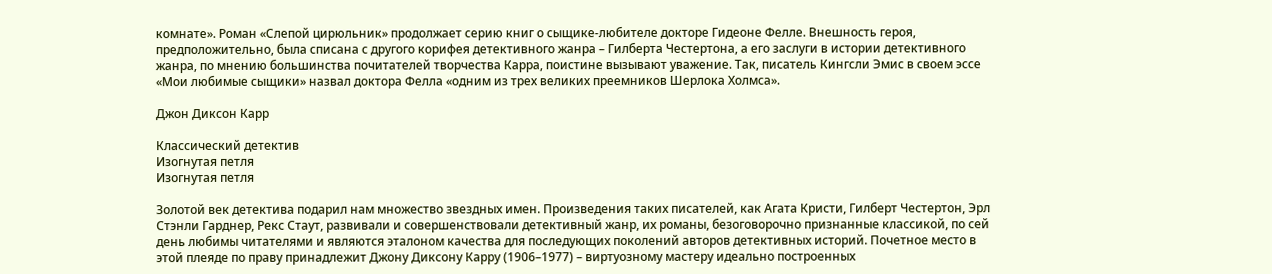комнате». Роман «Слепой цирюльник» продолжает серию книг о сыщике-любителе докторе Гидеоне Фелле. Внешность героя, предположительно, была списана с другого корифея детективного жанра – Гилберта Честертона, а его заслуги в истории детективного жанра, по мнению большинства почитателей творчества Карра, поистине вызывают уважение. Так, писатель Кингсли Эмис в своем эссе «Мои любимые сыщики» назвал доктора Фелла «одним из трех великих преемников Шерлока Холмса».

Джон Диксон Карр

Классический детектив
Изогнутая петля
Изогнутая петля

Золотой век детектива подарил нам множество звездных имен. Произведения таких писателей, как Агата Кристи, Гилберт Честертон, Эрл Стэнли Гарднер, Рекс Стаут, развивали и совершенствовали детективный жанр, их романы, безоговорочно признанные классикой, по сей день любимы читателями и являются эталоном качества для последующих поколений авторов детективных историй. Почетное место в этой плеяде по праву принадлежит Джону Диксону Карру (1906–1977) – виртуозному мастеру идеально построенных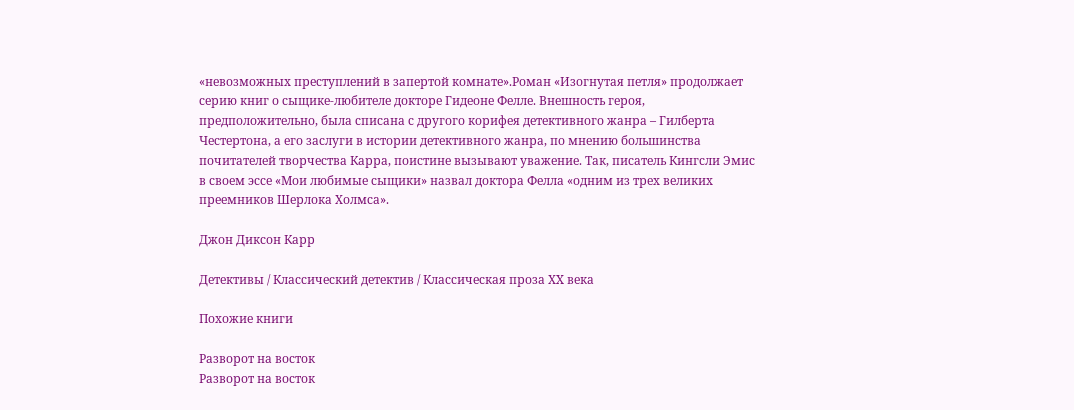«невозможных преступлений в запертой комнате».Роман «Изогнутая петля» продолжает серию книг о сыщике-любителе докторе Гидеоне Фелле. Внешность героя, предположительно, была списана с другого корифея детективного жанра – Гилберта Честертона, а его заслуги в истории детективного жанра, по мнению большинства почитателей творчества Карра, поистине вызывают уважение. Так, писатель Кингсли Эмис в своем эссе «Мои любимые сыщики» назвал доктора Фелла «одним из трех великих преемников Шерлока Холмса».

Джон Диксон Карр

Детективы / Классический детектив / Классическая проза ХX века

Похожие книги

Разворот на восток
Разворот на восток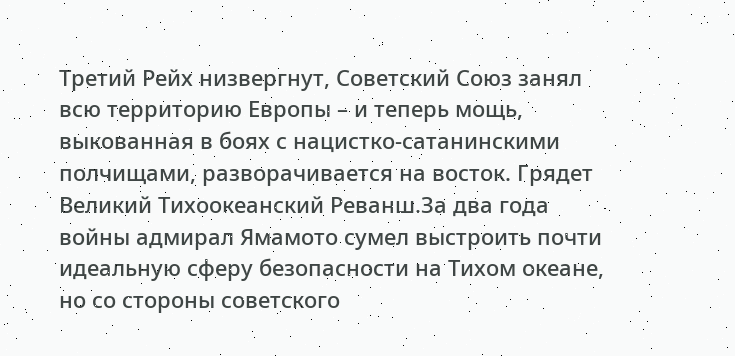Третий Рейх низвергнут, Советский Союз занял всю территорию Европы – и теперь мощь, выкованная в боях с нацистко-сатанинскими полчищами, разворачивается на восток. Грядет Великий Тихоокеанский Реванш.За два года войны адмирал Ямамото сумел выстроить почти идеальную сферу безопасности на Тихом океане, но со стороны советского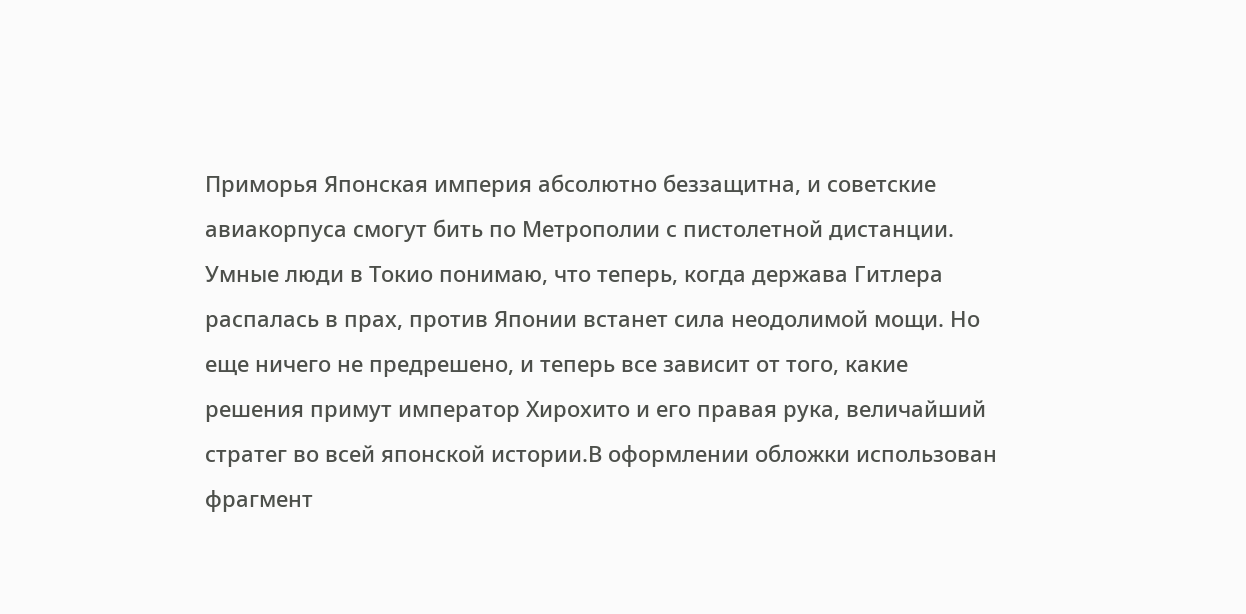Приморья Японская империя абсолютно беззащитна, и советские авиакорпуса смогут бить по Метрополии с пистолетной дистанции. Умные люди в Токио понимаю, что теперь, когда держава Гитлера распалась в прах, против Японии встанет сила неодолимой мощи. Но еще ничего не предрешено, и теперь все зависит от того, какие решения примут император Хирохито и его правая рука, величайший стратег во всей японской истории.В оформлении обложки использован фрагмент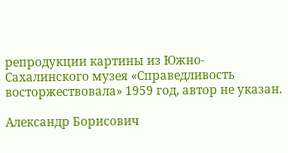репродукции картины из Южно-Сахалинского музея «Справедливость восторжествовала» 1959 год, автор не указан.

Александр Борисович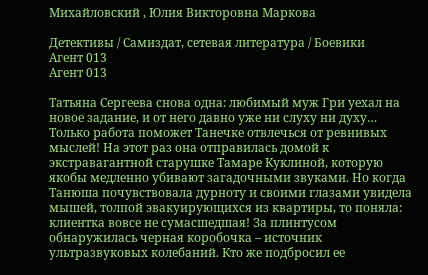Михайловский , Юлия Викторовна Маркова

Детективы / Самиздат, сетевая литература / Боевики
Агент 013
Агент 013

Татьяна Сергеева снова одна: любимый муж Гри уехал на новое задание, и от него давно уже ни слуху ни духу… Только работа поможет Танечке отвлечься от ревнивых мыслей! На этот раз она отправилась домой к экстравагантной старушке Тамаре Куклиной, которую якобы медленно убивают загадочными звуками. Но когда Танюша почувствовала дурноту и своими глазами увидела мышей, толпой эвакуирующихся из квартиры, то поняла: клиентка вовсе не сумасшедшая! За плинтусом обнаружилась черная коробочка – источник ультразвуковых колебаний. Кто же подбросил ее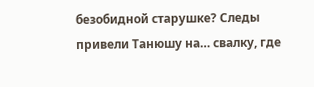безобидной старушке? Следы привели Танюшу на… свалку, где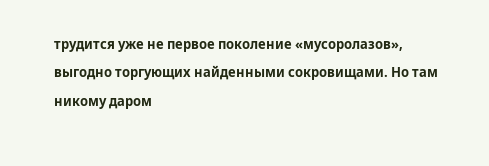трудится уже не первое поколение «мусоролазов», выгодно торгующих найденными сокровищами. Но там никому даром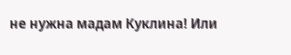не нужна мадам Куклина! Или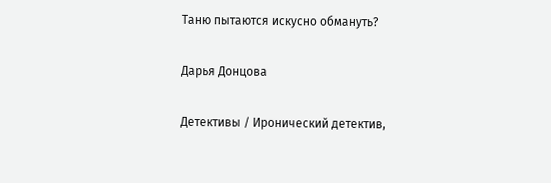Таню пытаются искусно обмануть?

Дарья Донцова

Детективы / Иронический детектив,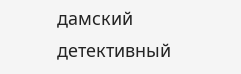дамский детективный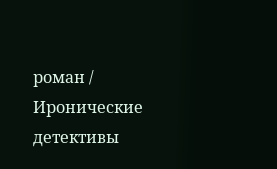роман / Иронические детективы